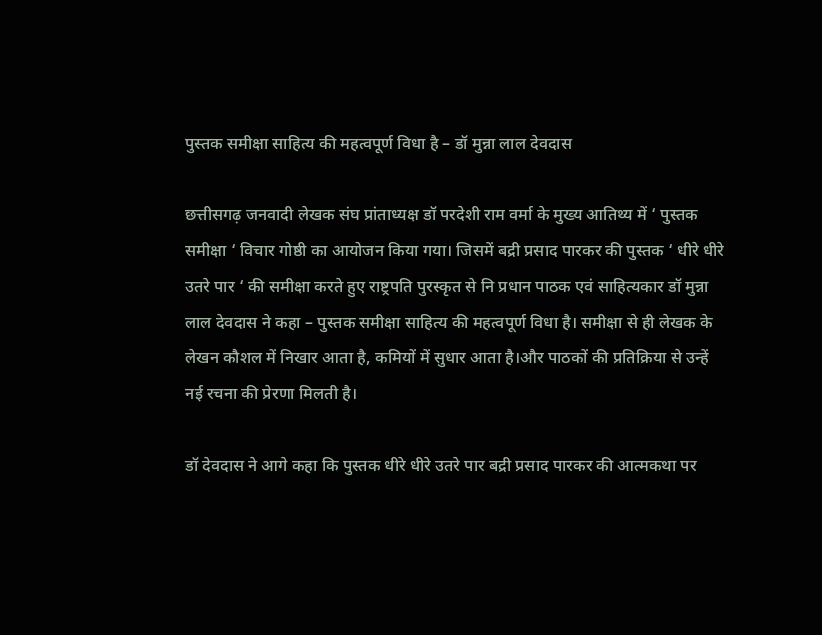पुस्तक समीक्षा साहित्य की महत्वपूर्ण विधा है – डॉ मुन्ना लाल देवदास

छत्तीसगढ़ जनवादी लेखक संघ प्रांताध्यक्ष डॉ परदेशी राम वर्मा के मुख्य आतिथ्य में ‘ पुस्तक समीक्षा ‘ विचार गोष्ठी का आयोजन किया गया। जिसमें बद्री प्रसाद पारकर की पुस्तक ‘ धीरे धीरे उतरे पार ‘ की समीक्षा करते हुए राष्ट्रपति पुरस्कृत से नि प्रधान पाठक एवं साहित्यकार डॉ मुन्ना लाल देवदास ने कहा – पुस्तक समीक्षा साहित्य की महत्वपूर्ण विधा है। समीक्षा से ही लेखक के लेखन कौशल में निखार आता है, कमियों में सुधार आता है।और पाठकों की प्रतिक्रिया से उन्हें नई रचना की प्रेरणा मिलती है।

डॉ देवदास ने आगे कहा कि पुस्तक धीरे धीरे उतरे पार बद्री प्रसाद पारकर की आत्मकथा पर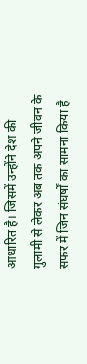आधारित है। जिसमें उन्होंने देश की गुलामी से लेकर अब तक अपने जीवन के सफर में जिन संघर्षों का सामना किया है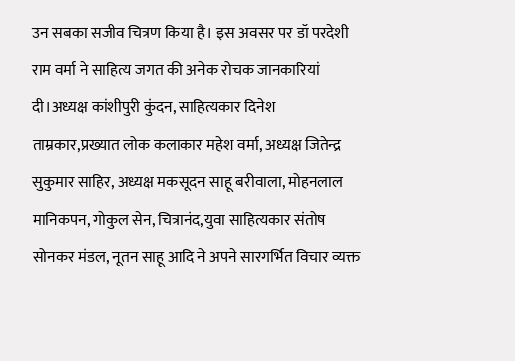उन सबका सजीव चित्रण किया है। इस अवसर पर डॉ परदेशी राम वर्मा ने साहित्य जगत की अनेक रोचक जानकारियां दी।अध्यक्ष कांशीपुरी कुंदन, साहित्यकार दिनेश ताम्रकार,प्रख्यात लोक कलाकार महेश वर्मा, अध्यक्ष जितेन्द्र सुकुमार साहिर, अध्यक्ष मकसूदन साहू बरीवाला, मोहनलाल मानिकपन, गोकुल सेन, चित्रानंद,युवा साहित्यकार संतोष सोनकर मंडल, नूतन साहू आदि ने अपने सारगर्भित विचार व्यक्त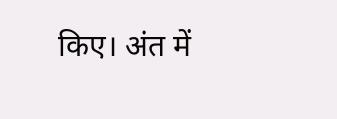किए। अंत में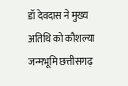डॉ देवदास ने मुख्य अतिथि को कौशल्या जन्मभूमि छत्तीसगढ़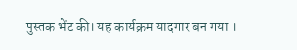पुस्तक भेंट की। यह कार्यक्रम यादगार बन गया ।